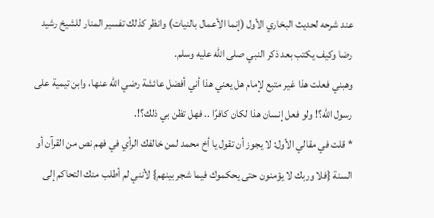عند شرحه لحديث البخاري الأول (إنما الأعمال بالنيات) وانظر كذلك تفسير المنار للشيخ رشيد رضا وكيف يكتب بعد ذكر النبي صلى الله عليه وسلم.
وهبني فعلت هذا غير متبع لإمام هل يعني هذا أني أفضل عائشة رضي الله عنها، وابن تيمية على رسول الله؟! ولو فعل إنسان هذا لكان كافرًا .. فهل تظن بي ذلك؟!.
* قلت في مقالي الأول: لا يجوز أن تقول يا أخ محمد لمن خالفك الرأي في فهم نص من القرآن أو السنة {فلا وربك لا يؤمنون حتى يحكموك فيما شجر بينهم} لأنني لم أطلب منك التحاكم إلى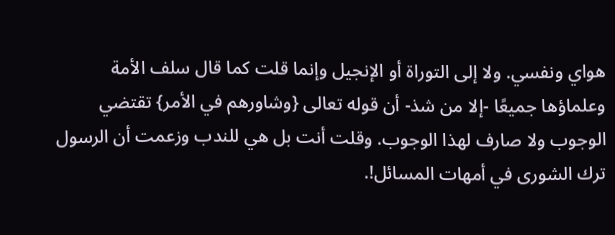هواي ونفسي. ولا إلى التوراة أو الإنجيل وإنما قلت كما قال سلف الأمة وعلماؤها جميعًا -إلا من شذ- أن قوله تعالى {وشاورهم في الأمر} تقتضي الوجوب ولا صارف لهذا الوجوب. وقلت أنت بل هي للندب وزعمت أن الرسول ترك الشورى في أمهات المسائل!.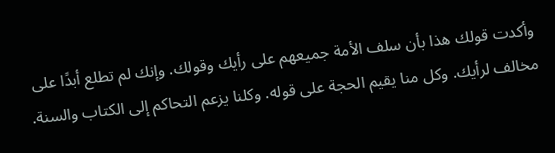وأكدت قولك هذا بأن سلف الأمة جميعهم على رأيك وقولك. وإنك لم تطلع أبدًا على مخالف لرأيك. وكل منا يقيم الحجة على قوله. وكلنا يزعم التحاكم إلى الكتاب والسنة.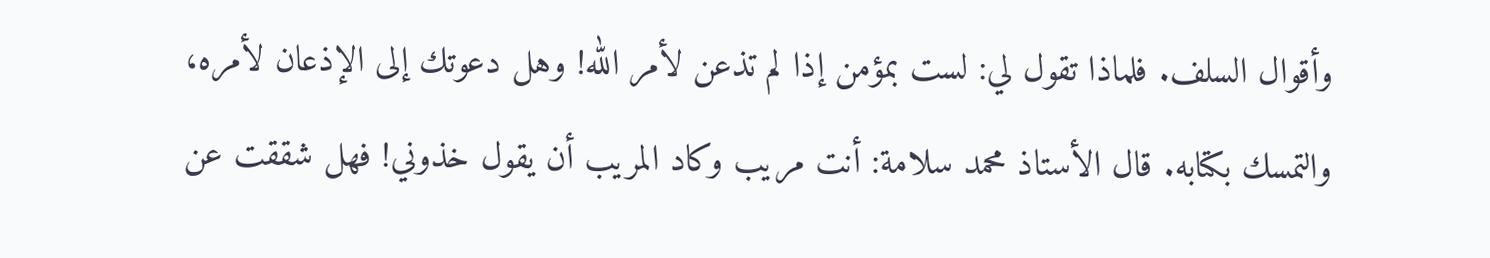وأقوال السلف. فلماذا تقول لي: لست بمؤمن إذا لم تذعن لأمر الله! وهل دعوتك إلى الإذعان لأمره، والتمسك بكتابه. قال الأستاذ محمد سلامة: أنت مريب وكاد المريب أن يقول خذوني! فهل شققت عن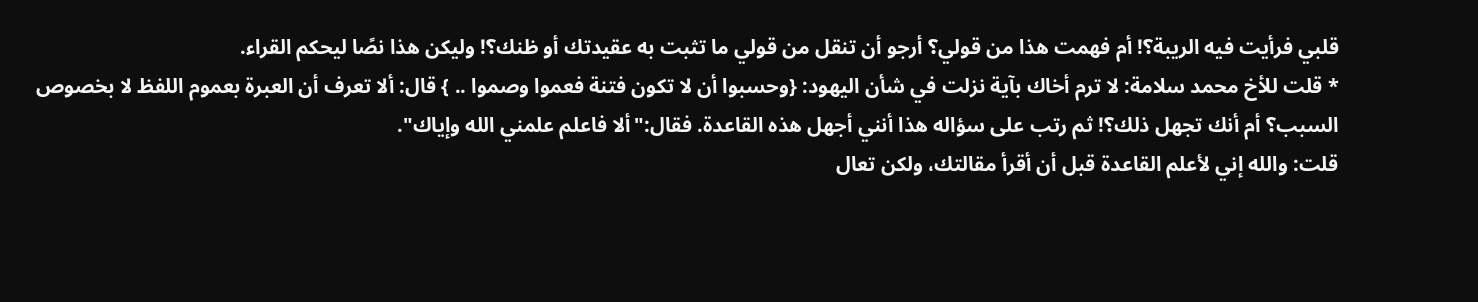قلبي فرأيت فيه الريبة؟! أم فهمت هذا من قولي؟ أرجو أن تنقل من قولي ما تثبت به عقيدتك أو ظنك؟! وليكن هذا نصًا ليحكم القراء.
* قلت للأخ محمد سلامة: لا ترم أخاك بآية نزلت في شأن اليهود: {وحسبوا أن لا تكون فتنة فعموا وصموا .. } قال: ألا تعرف أن العبرة بعموم اللفظ لا بخصوص السبب؟ أم أنك تجهل ذلك؟! ثم رتب على سؤاله هذا أنني أجهل هذه القاعدة. فقال:"ألا فاعلم علمني الله وإياك".
قلت: والله إني لأعلم القاعدة قبل أن أقرأ مقالتك، ولكن تعال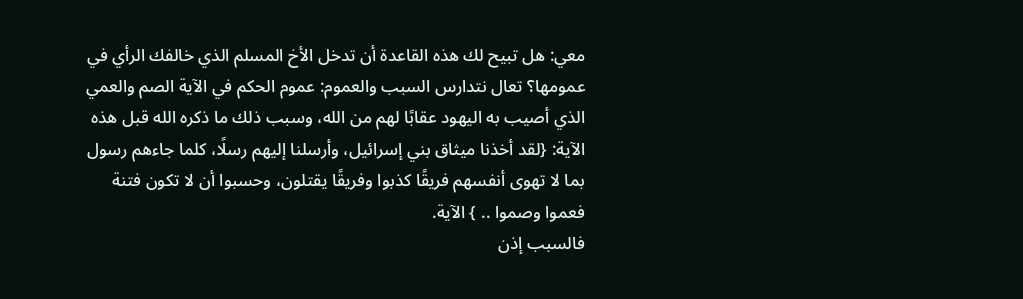معي: هل تبيح لك هذه القاعدة أن تدخل الأخ المسلم الذي خالفك الرأي في عمومها؟ تعال نتدارس السبب والعموم: عموم الحكم في الآية الصم والعمي الذي أصيب به اليهود عقابًا لهم من الله، وسبب ذلك ما ذكره الله قبل هذه الآية: {لقد أخذنا ميثاق بني إسرائيل، وأرسلنا إليهم رسلًا، كلما جاءهم رسول بما لا تهوى أنفسهم فريقًا كذبوا وفريقًا يقتلون، وحسبوا أن لا تكون فتنة فعموا وصموا .. } الآية.
فالسبب إذن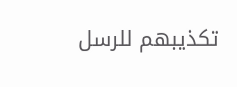تكذيبهم للرسل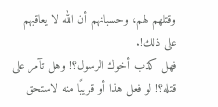وقتلهم لهم، وحسبانهم أن الله لا يعاقبهم على ذلك!.
فهل كذب أخوك الرسول؟! وهل تآمر على قتله؟! لو فعل هذا أو قريبًا منه لاستحق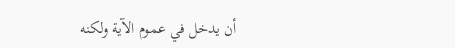أن يدخل في عموم الآية ولكنه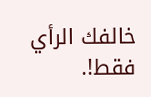خالفك الرأي فقط!.